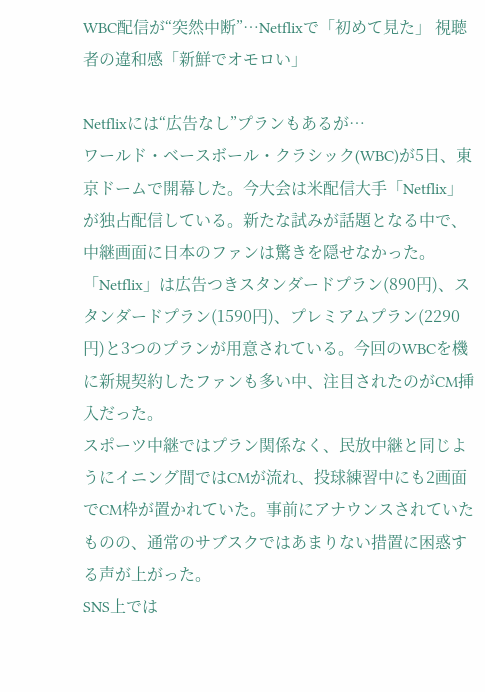WBC配信が“突然中断”…Netflixで「初めて見た」 視聴者の違和感「新鮮でオモロい」

Netflixには“広告なし”プランもあるが…
ワールド・ベースボール・クラシック(WBC)が5日、東京ドームで開幕した。今大会は米配信大手「Netflix」が独占配信している。新たな試みが話題となる中で、中継画面に日本のファンは驚きを隠せなかった。
「Netflix」は広告つきスタンダードプラン(890円)、スタンダードプラン(1590円)、プレミアムプラン(2290円)と3つのプランが用意されている。今回のWBCを機に新規契約したファンも多い中、注目されたのがCM挿入だった。
スポーツ中継ではプラン関係なく、民放中継と同じようにイニング間ではCMが流れ、投球練習中にも2画面でCM枠が置かれていた。事前にアナウンスされていたものの、通常のサブスクではあまりない措置に困惑する声が上がった。
SNS上では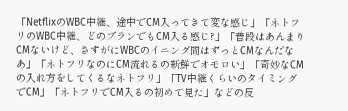「NetflixのWBC中継、途中でCM入ってきて変な感じ」「ネトフリのWBC中継、どのプランでもCM入る感じ?」「普段はあんまりCMないけど、さすがにWBCのイニング間はずっとCMなんだなあ」「ネトフリなのにCM流れるの新鮮でオモロい」「奇妙なCMの入れ方をしてくるなネトフリ」「TV中継くらいのタイミングでCM」「ネトフリでCM入るの初めて見た」などの反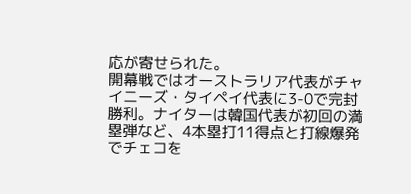応が寄せられた。
開幕戦ではオーストラリア代表がチャイニーズ・タイペイ代表に3-0で完封勝利。ナイターは韓国代表が初回の満塁弾など、4本塁打11得点と打線爆発でチェコを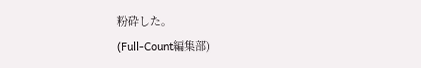粉砕した。
(Full-Count編集部)